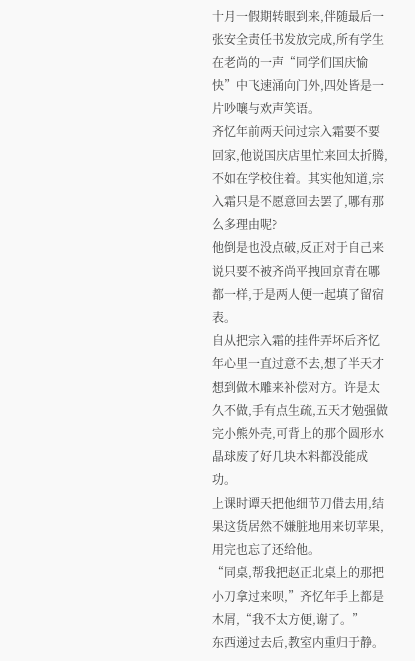十月一假期转眼到来,伴随最后一张安全责任书发放完成,所有学生在老尚的一声“同学们国庆愉快”中飞速涌向门外,四处皆是一片吵嚷与欢声笑语。
齐忆年前两天问过宗入霜要不要回家,他说国庆店里忙来回太折腾,不如在学校住着。其实他知道,宗入霜只是不愿意回去罢了,哪有那么多理由呢?
他倒是也没点破,反正对于自己来说只要不被齐尚平拽回京青在哪都一样,于是两人便一起填了留宿表。
自从把宗入霜的挂件弄坏后齐忆年心里一直过意不去,想了半天才想到做木雕来补偿对方。许是太久不做,手有点生疏,五天才勉强做完小熊外壳,可背上的那个圆形水晶球废了好几块木料都没能成功。
上课时谭天把他细节刀借去用,结果这货居然不嫌脏地用来切苹果,用完也忘了还给他。
“同桌,帮我把赵正北桌上的那把小刀拿过来呗,”齐忆年手上都是木屑,“我不太方便,谢了。”
东西递过去后,教室内重归于静。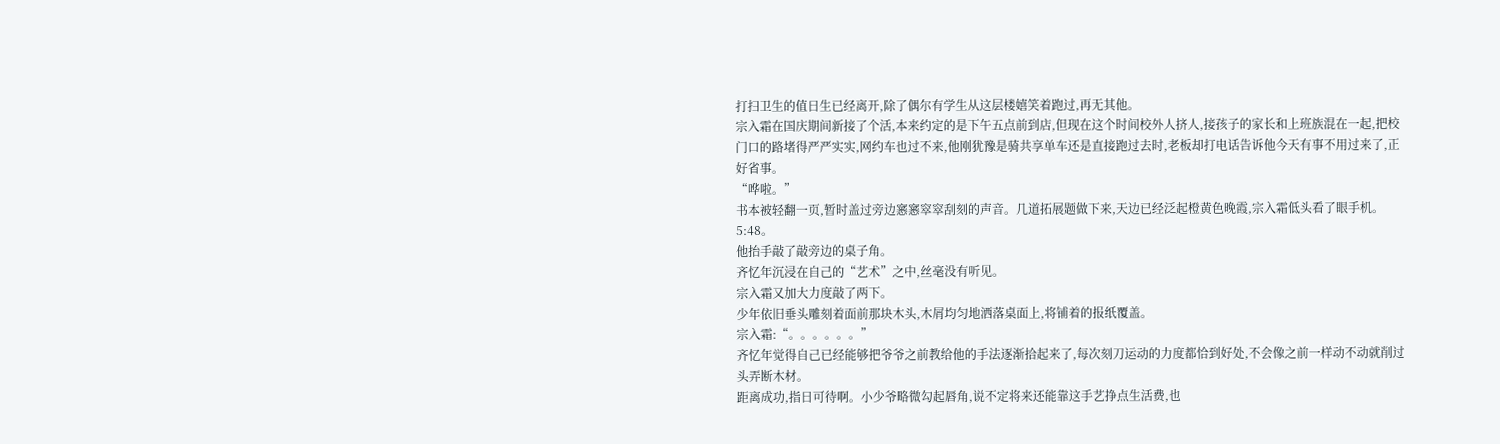打扫卫生的值日生已经离开,除了偶尔有学生从这层楼嬉笑着跑过,再无其他。
宗入霜在国庆期间新接了个活,本来约定的是下午五点前到店,但现在这个时间校外人挤人,接孩子的家长和上班族混在一起,把校门口的路堵得严严实实,网约车也过不来,他刚犹豫是骑共享单车还是直接跑过去时,老板却打电话告诉他今天有事不用过来了,正好省事。
“哗啦。”
书本被轻翻一页,暂时盖过旁边窸窸窣窣刮刻的声音。几道拓展题做下来,天边已经泛起橙黄色晚霞,宗入霜低头看了眼手机。5:48。
他抬手敲了敲旁边的桌子角。
齐忆年沉浸在自己的“艺术”之中,丝毫没有听见。
宗入霜又加大力度敲了两下。
少年依旧垂头雕刻着面前那块木头,木屑均匀地洒落桌面上,将铺着的报纸覆盖。
宗入霜:“。。。。。。”
齐忆年觉得自己已经能够把爷爷之前教给他的手法逐渐拾起来了,每次刻刀运动的力度都恰到好处,不会像之前一样动不动就削过头弄断木材。
距离成功,指日可待啊。小少爷略微勾起唇角,说不定将来还能靠这手艺挣点生活费,也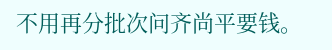不用再分批次问齐尚平要钱。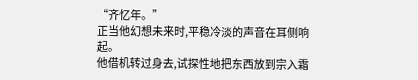“齐忆年。”
正当他幻想未来时,平稳冷淡的声音在耳侧响起。
他借机转过身去,试探性地把东西放到宗入霜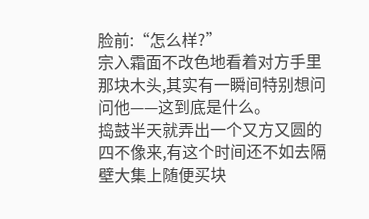脸前:“怎么样?”
宗入霜面不改色地看着对方手里那块木头,其实有一瞬间特别想问问他——这到底是什么。
捣鼓半天就弄出一个又方又圆的四不像来,有这个时间还不如去隔壁大集上随便买块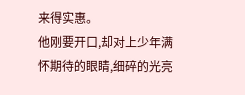来得实惠。
他刚要开口,却对上少年满怀期待的眼睛,细碎的光亮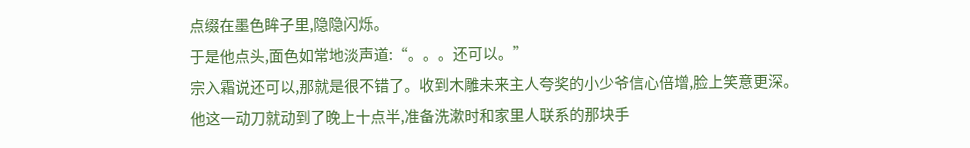点缀在墨色眸子里,隐隐闪烁。
于是他点头,面色如常地淡声道:“。。。还可以。”
宗入霜说还可以,那就是很不错了。收到木雕未来主人夸奖的小少爷信心倍增,脸上笑意更深。
他这一动刀就动到了晚上十点半,准备洗漱时和家里人联系的那块手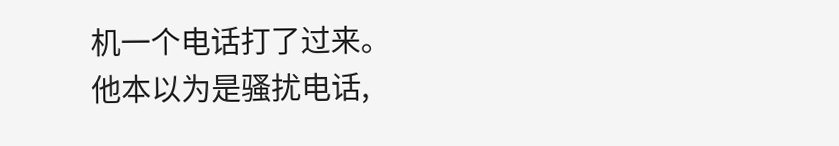机一个电话打了过来。
他本以为是骚扰电话,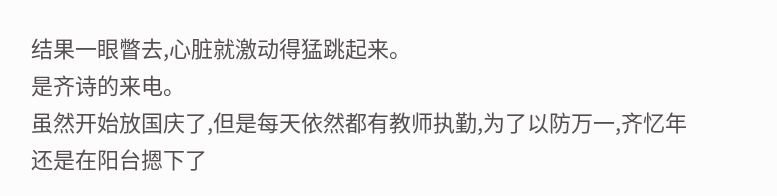结果一眼瞥去,心脏就激动得猛跳起来。
是齐诗的来电。
虽然开始放国庆了,但是每天依然都有教师执勤,为了以防万一,齐忆年还是在阳台摁下了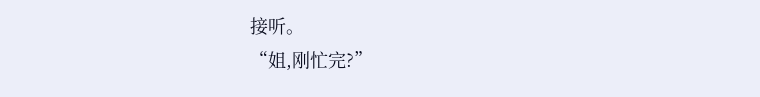接听。
“姐,刚忙完?”